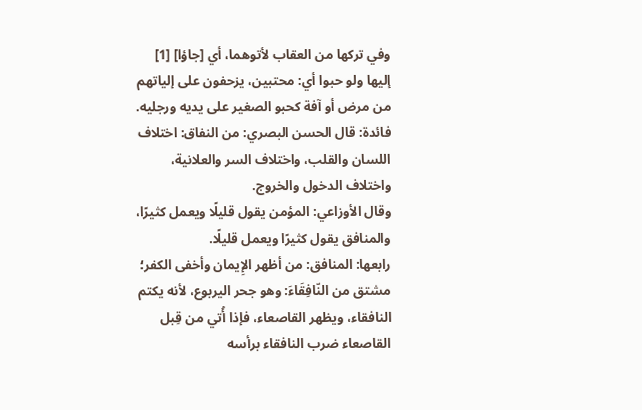وفي تركها من العقاب لأتوهما، أي [جاؤا] [1] إليها ولو حبوا أي: محتبين، يزحفون على إلياتهم من مرض أو آفة كحبو الصغير على يديه ورجليه.
فائدة: قال الحسن البصري: من النفاق: اختلاف اللسان والقلب، واختلاف السر والعلانية، واختلاف الدخول والخروج.
وقال الأوزاعي: المؤمن يقول قليلًا ويعمل كثيرًا، والمنافق يقول كثيرًا ويعمل قليلًا.
رابعها: المنافق: من أظهر الإِيمان وأخفى الكفر؛ مشتق من النّافِقَاءَ: وهو جحر اليربوع، لأنه يكتم النافقاء، ويظهر القاصعاء، فإذا أُتي من قِبل القاصعاء ضرب النافقاء برأسه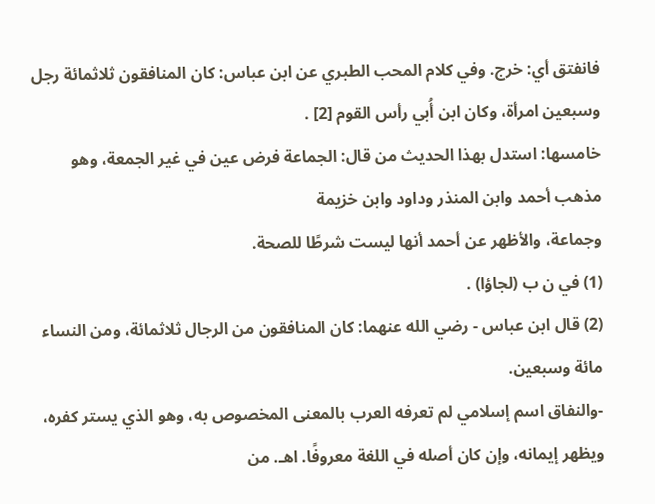فانفتق أي: خرج. وفي كلام المحب الطبري عن ابن عباس: كان المنافقون ثلاثمائة رجل وسبعين امرأة، وكان ابن أُبي رأس القوم [2] .
خامسها: استدل بهذا الحديث من قال: الجماعة فرض عين في غير الجمعة، وهو مذهب أحمد وابن المنذر وداود وابن خزيمة
وجماعة، والأظهر عن أحمد أنها ليست شرطًا للصحة.
(1) في ن ب (لجاؤا) .
(2) قال ابن عباس - رضي الله عنهما: كان المنافقون من الرجال ثلاثمائة، ومن النساء مائة وسبعين.
-والنفاق اسم إسلامي لم تعرفه العرب بالمعنى المخصوص به، وهو الذي يستر كفره، ويظهر إيمانه، وإن كان أصله في اللغة معروفًا. اهـ. من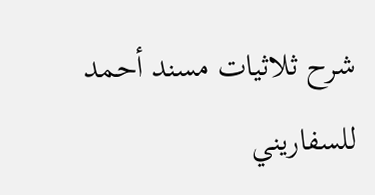شرح ثلاثيات مسند أحمد للسفاريني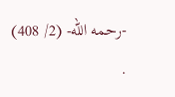-رحمه الله- (2/ 408) .